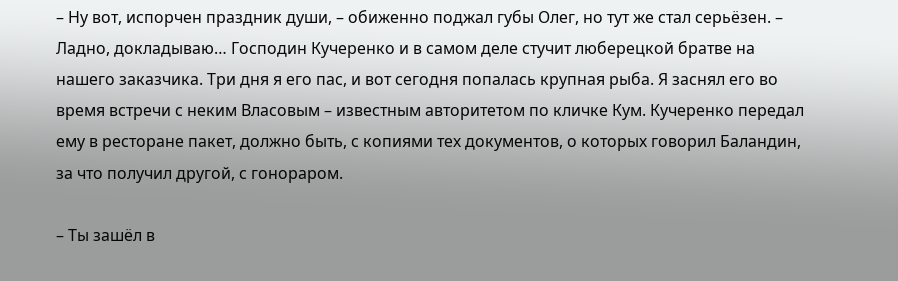– Ну вот, испорчен праздник души, – обиженно поджал губы Олег, но тут же стал серьёзен. – Ладно, докладываю… Господин Кучеренко и в самом деле стучит люберецкой братве на нашего заказчика. Три дня я его пас, и вот сегодня попалась крупная рыба. Я заснял его во время встречи с неким Власовым – известным авторитетом по кличке Кум. Кучеренко передал ему в ресторане пакет, должно быть, с копиями тех документов, о которых говорил Баландин, за что получил другой, с гонораром.

– Ты зашёл в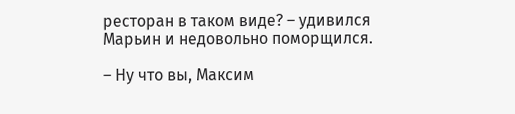ресторан в таком виде? – удивился Марьин и недовольно поморщился.

– Ну что вы, Максим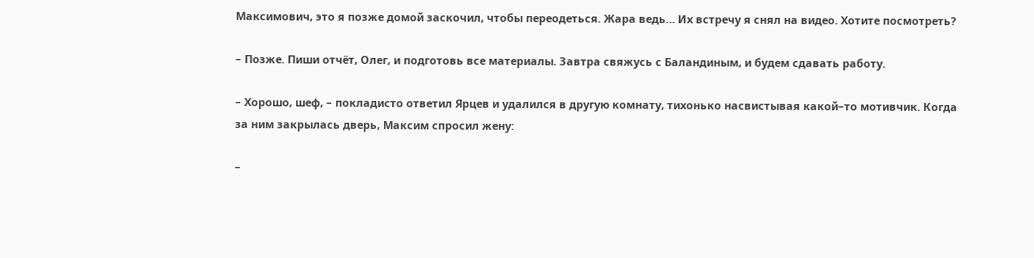Максимович, это я позже домой заскочил, чтобы переодеться. Жара ведь… Их встречу я снял на видео. Хотите посмотреть?

– Позже. Пиши отчёт, Олег, и подготовь все материалы. Завтра свяжусь с Баландиным, и будем сдавать работу.

– Хорошо, шеф, – покладисто ответил Ярцев и удалился в другую комнату, тихонько насвистывая какой–то мотивчик. Когда за ним закрылась дверь, Максим спросил жену:

–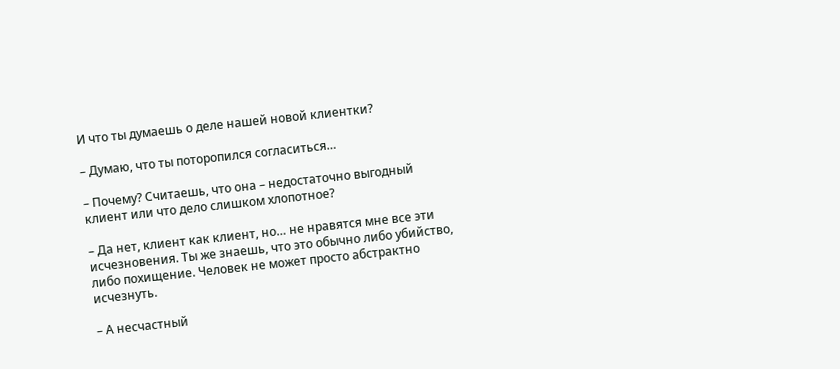И что ты думаешь о деле нашей новой клиентки?

– Думаю, что ты поторопился согласиться…

– Почему? Считаешь, что она – недостаточно выгодный клиент или что дело слишком хлопотное?

– Да нет, клиент как клиент, но… не нравятся мне все эти исчезновения. Ты же знаешь, что это обычно либо убийство, либо похищение. Человек не может просто абстрактно исчезнуть.

– А несчастный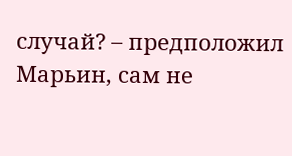случай? – предположил Марьин, сам не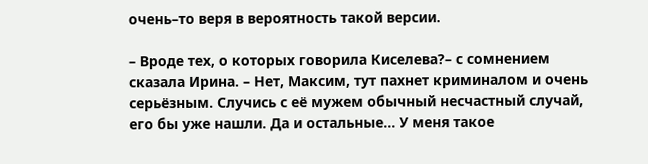очень–то веря в вероятность такой версии.

– Вроде тех, о которых говорила Киселева?– с сомнением сказала Ирина. – Нет, Максим, тут пахнет криминалом и очень серьёзным. Случись с её мужем обычный несчастный случай, его бы уже нашли. Да и остальные… У меня такое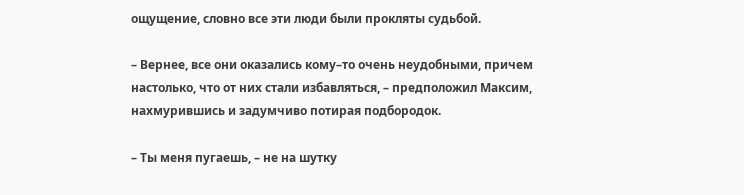ощущение, словно все эти люди были прокляты судьбой.

– Вернее, все они оказались кому–то очень неудобными, причем настолько, что от них стали избавляться, – предположил Максим, нахмурившись и задумчиво потирая подбородок.

– Ты меня пугаешь, – не на шутку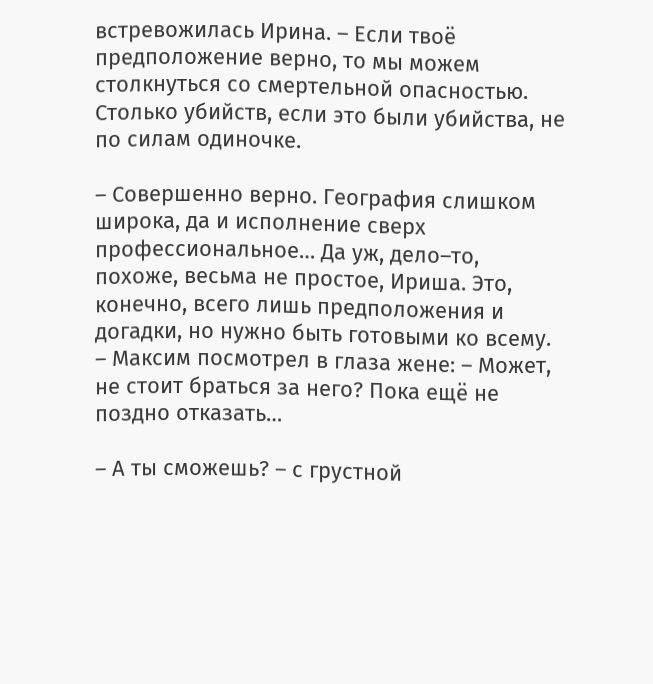встревожилась Ирина. – Если твоё предположение верно, то мы можем столкнуться со смертельной опасностью. Столько убийств, если это были убийства, не по силам одиночке.

– Совершенно верно. География слишком широка, да и исполнение сверх профессиональное… Да уж, дело–то, похоже, весьма не простое, Ириша. Это, конечно, всего лишь предположения и догадки, но нужно быть готовыми ко всему. – Максим посмотрел в глаза жене: – Может, не стоит браться за него? Пока ещё не поздно отказать…

– А ты сможешь? – с грустной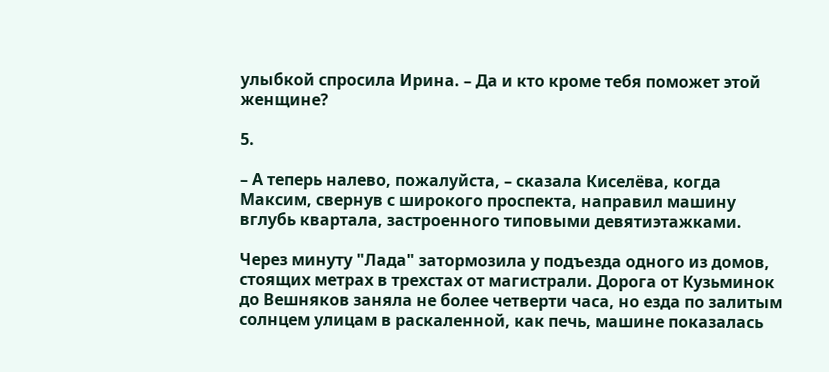улыбкой спросила Ирина. – Да и кто кроме тебя поможет этой женщине?

5.

– А теперь налево, пожалуйста, – сказала Киселёва, когда Максим, свернув с широкого проспекта, направил машину вглубь квартала, застроенного типовыми девятиэтажками.

Через минуту "Лада" затормозила у подъезда одного из домов, стоящих метрах в трехстах от магистрали. Дорога от Кузьминок до Вешняков заняла не более четверти часа, но езда по залитым солнцем улицам в раскаленной, как печь, машине показалась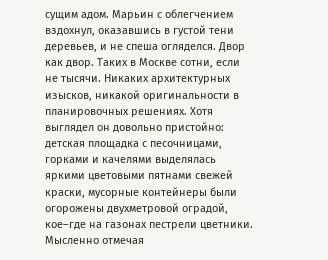сущим адом. Марьин с облегчением вздохнул, оказавшись в густой тени деревьев, и не спеша огляделся. Двор как двор. Таких в Москве сотни, если не тысячи. Никаких архитектурных изысков, никакой оригинальности в планировочных решениях. Хотя выглядел он довольно пристойно: детская площадка с песочницами, горками и качелями выделялась яркими цветовыми пятнами свежей краски, мусорные контейнеры были огорожены двухметровой оградой, кое–где на газонах пестрели цветники. Мысленно отмечая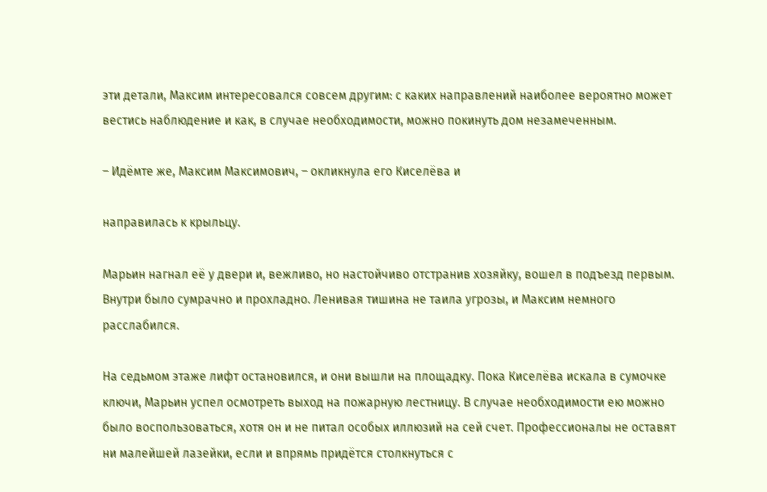эти детали, Максим интересовался совсем другим: с каких направлений наиболее вероятно может вестись наблюдение и как, в случае необходимости, можно покинуть дом незамеченным.

– Идёмте же, Максим Максимович, – окликнула его Киселёва и

направилась к крыльцу.

Марьин нагнал её у двери и, вежливо, но настойчиво отстранив хозяйку, вошел в подъезд первым. Внутри было сумрачно и прохладно. Ленивая тишина не таила угрозы, и Максим немного расслабился.

На седьмом этаже лифт остановился, и они вышли на площадку. Пока Киселёва искала в сумочке ключи, Марьин успел осмотреть выход на пожарную лестницу. В случае необходимости ею можно было воспользоваться, хотя он и не питал особых иллюзий на сей счет. Профессионалы не оставят ни малейшей лазейки, если и впрямь придётся столкнуться с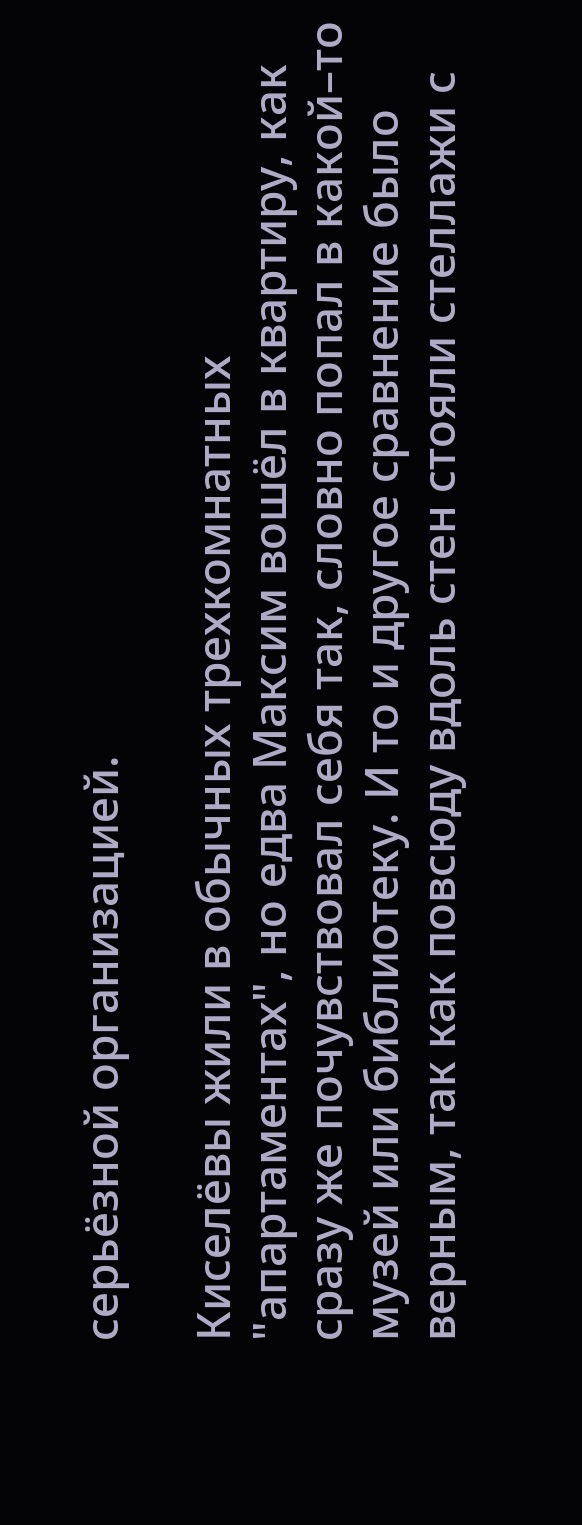серьёзной организацией.

Киселёвы жили в обычных трехкомнатных "апартаментах", но едва Максим вошёл в квартиру, как сразу же почувствовал себя так, словно попал в какой–то музей или библиотеку. И то и другое сравнение было верным, так как повсюду вдоль стен стояли стеллажи с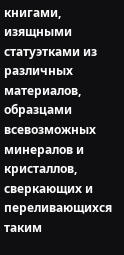книгами, изящными статуэтками из различных материалов, образцами всевозможных минералов и кристаллов, сверкающих и переливающихся таким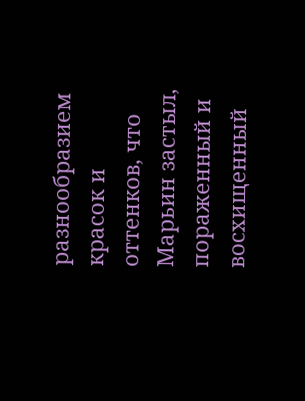разнообразием красок и оттенков, что Марьин застыл, пораженный и восхищенный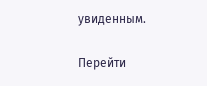увиденным.

Перейти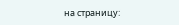на страницу: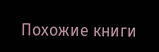Похожие книги